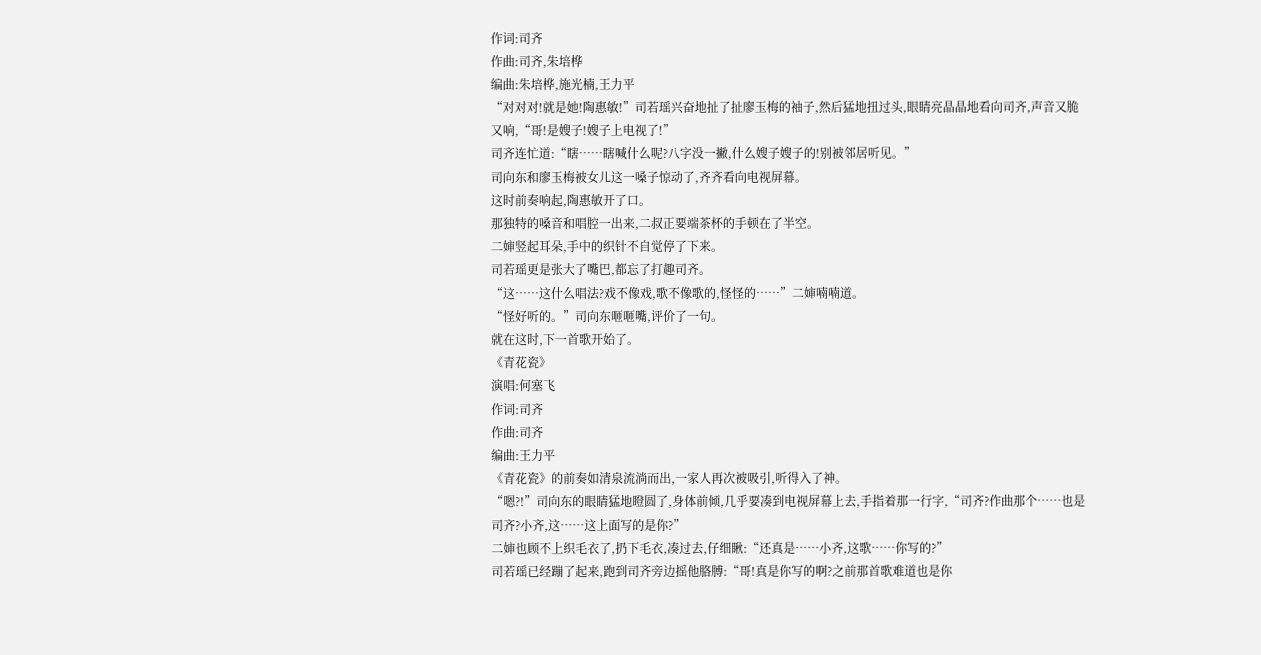作词:司齐
作曲:司齐,朱培桦
编曲:朱培桦,施光楠,王力平
“对对对!就是她!陶惠敏!”司若瑶兴奋地扯了扯廖玉梅的袖子,然后猛地扭过头,眼睛亮晶晶地看向司齐,声音又脆又响,“哥!是嫂子!嫂子上电视了!”
司齐连忙道:“瞎……瞎喊什么呢?八字没一撇,什么嫂子嫂子的!别被邻居听见。”
司向东和廖玉梅被女儿这一嗓子惊动了,齐齐看向电视屏幕。
这时前奏响起,陶惠敏开了口。
那独特的嗓音和唱腔一出来,二叔正要端茶杯的手顿在了半空。
二婶竖起耳朵,手中的织针不自觉停了下来。
司若瑶更是张大了嘴巴,都忘了打趣司齐。
“这……这什么唱法?戏不像戏,歌不像歌的,怪怪的……”二婶喃喃道。
“怪好听的。”司向东咂咂嘴,评价了一句。
就在这时,下一首歌开始了。
《青花瓷》
演唱:何塞飞
作词:司齐
作曲:司齐
编曲:王力平
《青花瓷》的前奏如清泉流淌而出,一家人再次被吸引,听得入了神。
“嗯?!”司向东的眼睛猛地瞪圆了,身体前倾,几乎要凑到电视屏幕上去,手指着那一行字,“司齐?作曲那个……也是司齐?小齐,这……这上面写的是你?”
二婶也顾不上织毛衣了,扔下毛衣,凑过去,仔细瞅:“还真是……小齐,这歌……你写的?”
司若瑶已经蹦了起来,跑到司齐旁边摇他胳膊:“哥!真是你写的啊?之前那首歌难道也是你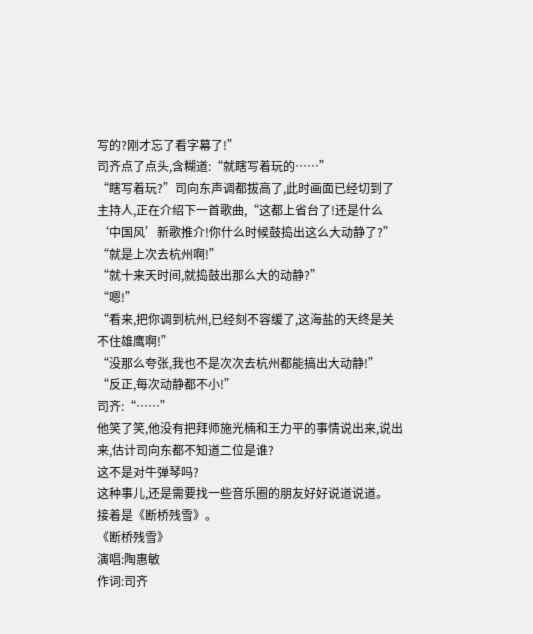写的?刚才忘了看字幕了!”
司齐点了点头,含糊道:“就瞎写着玩的……”
“瞎写着玩?”司向东声调都拔高了,此时画面已经切到了主持人,正在介绍下一首歌曲,“这都上省台了!还是什么‘中国风’新歌推介!你什么时候鼓捣出这么大动静了?”
“就是上次去杭州啊!”
“就十来天时间,就捣鼓出那么大的动静?”
“嗯!”
“看来,把你调到杭州,已经刻不容缓了,这海盐的天终是关不住雄鹰啊!”
“没那么夸张,我也不是次次去杭州都能搞出大动静!”
“反正,每次动静都不小!”
司齐:“……”
他笑了笑,他没有把拜师施光楠和王力平的事情说出来,说出来,估计司向东都不知道二位是谁?
这不是对牛弹琴吗?
这种事儿,还是需要找一些音乐圈的朋友好好说道说道。
接着是《断桥残雪》。
《断桥残雪》
演唱:陶惠敏
作词:司齐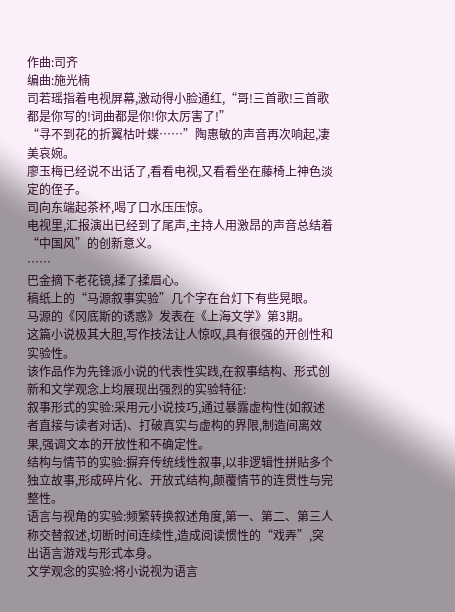作曲:司齐
编曲:施光楠
司若瑶指着电视屏幕,激动得小脸通红,“哥!三首歌!三首歌都是你写的!词曲都是你!你太厉害了!”
“寻不到花的折翼枯叶蝶……”陶惠敏的声音再次响起,凄美哀婉。
廖玉梅已经说不出话了,看看电视,又看看坐在藤椅上神色淡定的侄子。
司向东端起茶杯,喝了口水压压惊。
电视里,汇报演出已经到了尾声,主持人用激昂的声音总结着“中国风”的创新意义。
……
巴金摘下老花镜,揉了揉眉心。
稿纸上的“马源叙事实验”几个字在台灯下有些晃眼。
马源的《冈底斯的诱惑》发表在《上海文学》第3期。
这篇小说极其大胆,写作技法让人惊叹,具有很强的开创性和实验性。
该作品作为先锋派小说的代表性实践,在叙事结构、形式创新和文学观念上均展现出强烈的实验特征:
叙事形式的实验:采用元小说技巧,通过暴露虚构性(如叙述者直接与读者对话)、打破真实与虚构的界限,制造间离效果,强调文本的开放性和不确定性。
结构与情节的实验:摒弃传统线性叙事,以非逻辑性拼贴多个独立故事,形成碎片化、开放式结构,颠覆情节的连贯性与完整性。
语言与视角的实验:频繁转换叙述角度,第一、第二、第三人称交替叙述,切断时间连续性,造成阅读惯性的“戏弄”,突出语言游戏与形式本身。
文学观念的实验:将小说视为语言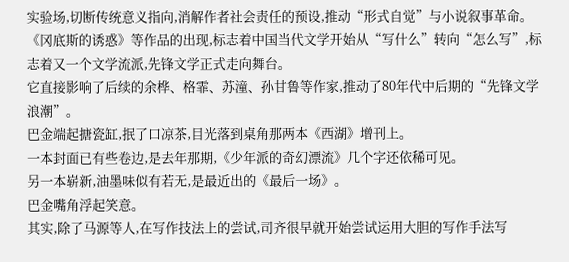实验场,切断传统意义指向,消解作者社会责任的预设,推动“形式自觉”与小说叙事革命。
《冈底斯的诱惑》等作品的出现,标志着中国当代文学开始从“写什么”转向“怎么写”,标志着又一个文学流派,先锋文学正式走向舞台。
它直接影响了后续的余桦、格霏、苏潼、孙甘鲁等作家,推动了80年代中后期的“先锋文学浪潮”。
巴金端起搪瓷缸,抿了口凉茶,目光落到桌角那两本《西湖》增刊上。
一本封面已有些卷边,是去年那期,《少年派的奇幻漂流》几个字还依稀可见。
另一本崭新,油墨味似有若无,是最近出的《最后一场》。
巴金嘴角浮起笑意。
其实,除了马源等人,在写作技法上的尝试,司齐很早就开始尝试运用大胆的写作手法写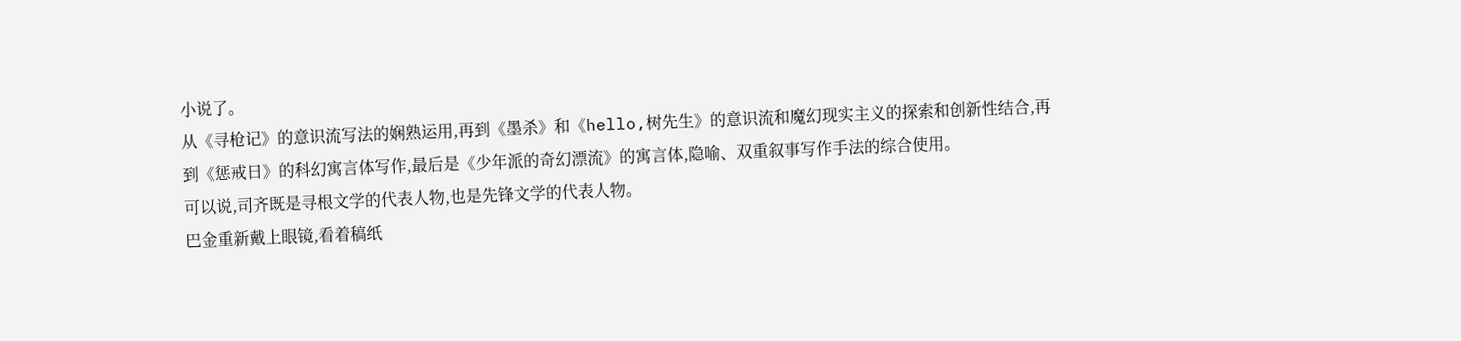小说了。
从《寻枪记》的意识流写法的娴熟运用,再到《墨杀》和《hello,树先生》的意识流和魔幻现实主义的探索和创新性结合,再到《惩戒日》的科幻寓言体写作,最后是《少年派的奇幻漂流》的寓言体,隐喻、双重叙事写作手法的综合使用。
可以说,司齐既是寻根文学的代表人物,也是先锋文学的代表人物。
巴金重新戴上眼镜,看着稿纸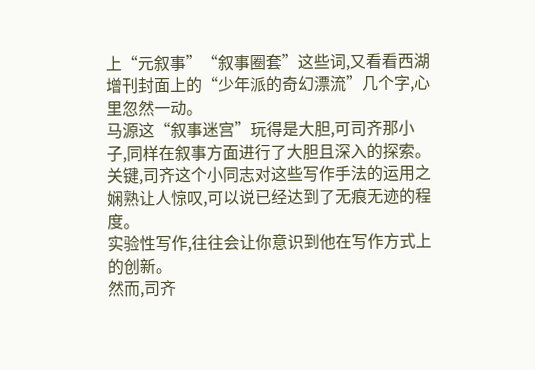上“元叙事”“叙事圈套”这些词,又看看西湖增刊封面上的“少年派的奇幻漂流”几个字,心里忽然一动。
马源这“叙事迷宫”玩得是大胆,可司齐那小子,同样在叙事方面进行了大胆且深入的探索。
关键,司齐这个小同志对这些写作手法的运用之娴熟让人惊叹,可以说已经达到了无痕无迹的程度。
实验性写作,往往会让你意识到他在写作方式上的创新。
然而,司齐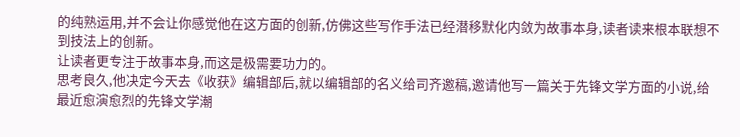的纯熟运用,并不会让你感觉他在这方面的创新,仿佛这些写作手法已经潜移默化内敛为故事本身,读者读来根本联想不到技法上的创新。
让读者更专注于故事本身,而这是极需要功力的。
思考良久,他决定今天去《收获》编辑部后,就以编辑部的名义给司齐邀稿,邀请他写一篇关于先锋文学方面的小说,给最近愈演愈烈的先锋文学潮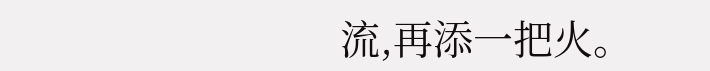流,再添一把火。